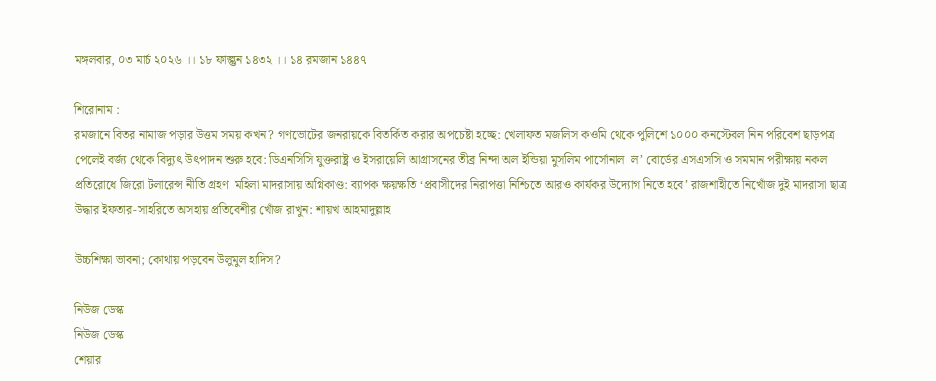মঙ্গলবার, ০৩ মার্চ ২০২৬ ।। ১৮ ফাল্গুন ১৪৩২ ।। ১৪ রমজান ১৪৪৭

শিরোনাম :
রমজানে বিতর নামাজ পড়ার উত্তম সময় কখন? গণভোটের জনরায়কে বিতর্কিত করার অপচেষ্টা হচ্ছে: খেলাফত মজলিস কওমি থেকে পুলিশে ১০০০ কনস্টেবল নিন পরিবেশ ছাড়পত্র পেলেই বর্জ্য থেকে বিদ্যুৎ উৎপাদন শুরু হবে: ডিএনসিসি যুক্তরাষ্ট্র ও ইসরায়েলি আগ্রাসনের তীব্র নিন্দা অল ইন্ডিয়া মুসলিম পার্সোনাল  ল’ বোর্ডের এসএসসি ও সমমান পরীক্ষায় নকল প্রতিরোধে জিরো টলারেন্স নীতি গ্রহণ  মহিলা মাদরাসায় অগ্নিকাণ্ড: ব্যাপক ক্ষয়ক্ষতি ‘প্রবাসীদের নিরাপত্তা নিশ্চিতে আরও কার্যকর উদ্যোগ নিতে হবে’ রাজশাহীতে নিখোঁজ দুই মাদরাসা ছাত্র উদ্ধার ইফতার-সাহরিতে অসহায় প্রতিবেশীর খোঁজ রাখুন: শায়খ আহমাদুল্লাহ

উচ্চশিক্ষা ভাবনা; কোথায় পড়বেন উলুমুল হাদিস?

নিউজ ডেস্ক
নিউজ ডেস্ক
শেয়ার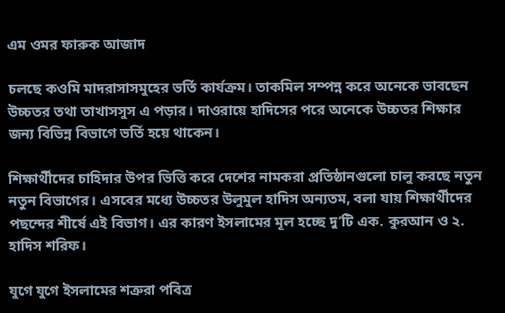এম ওমর ফারুক আজাদ

চলছে কওমি মাদরাসাসমুহের ভর্তি কার্যক্রম। তাকমিল সম্পন্ন করে অনেকে ভাবছেন উচ্চতর তথা তাখাসসুস এ পড়ার। দাওরায়ে হাদিসের পরে অনেকে উচ্চতর শিক্ষার জন্য বিভিন্ন বিভাগে ভর্তি হয়ে থাকেন।

শিক্ষার্থীদের চাহিদার উপর ভিত্তি করে দেশের নামকরা প্রতিষ্ঠানগুলো চালু করছে নতুন নতুন বিভাগের। এসবের মধ্যে উচ্চতর উলুমুল হাদিস অন্যতম, বলা যায় শিক্ষার্থীদের পছন্দের শীর্ষে এই বিভাগ। এর কারণ ইসলামের মূল হচ্ছে দু’টি এক. কুরআন ও ২. হাদিস শরিফ।

যুগে যুগে ইসলামের শত্রুরা পবিত্র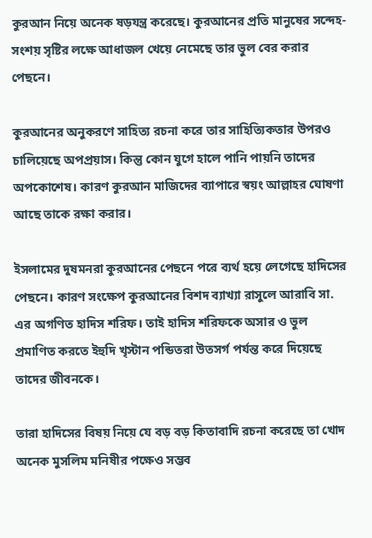কুরআন নিয়ে অনেক ষড়যন্ত্র করেছে। কুরআনের প্রতি মানুষের সন্দেহ-সংশয় সৃষ্টির লক্ষে আধাজল খেয়ে নেমেছে তার ভুল বের করার পেছনে।

কুরআনের অনুকরণে সাহিত্য রচনা করে তার সাহিত্যিকতার উপরও চালিয়েছে অপপ্রয়াস। কিন্তু কোন যুগে হালে পানি পায়নি তাদের অপকোশেষ। কারণ কুরআন মাজিদের ব্যাপারে স্বয়ং আল্লাহর ঘোষণা আছে তাকে রক্ষা করার।

ইসলামের দুষমনরা কুরআনের পেছনে পরে ব্যর্থ হয়ে লেগেছে হাদিসের পেছনে। কারণ সংক্ষেপ কুরআনের বিশদ ব্যাখ্যা রাসুলে আরাবি সা. এর অগণিত হাদিস শরিফ। তাই হাদিস শরিফকে অসার ও ভুল প্রমাণিত করতে ইহুদি খৃস্টান পন্ডিতরা উতসর্গ পর্যন্ত করে দিয়েছে তাদের জীবনকে।

তারা হাদিসের বিষয় নিয়ে যে বড় বড় কিতাবাদি রচনা করেছে তা খোদ অনেক মুসলিম মনিষীর পক্ষেও সম্ভব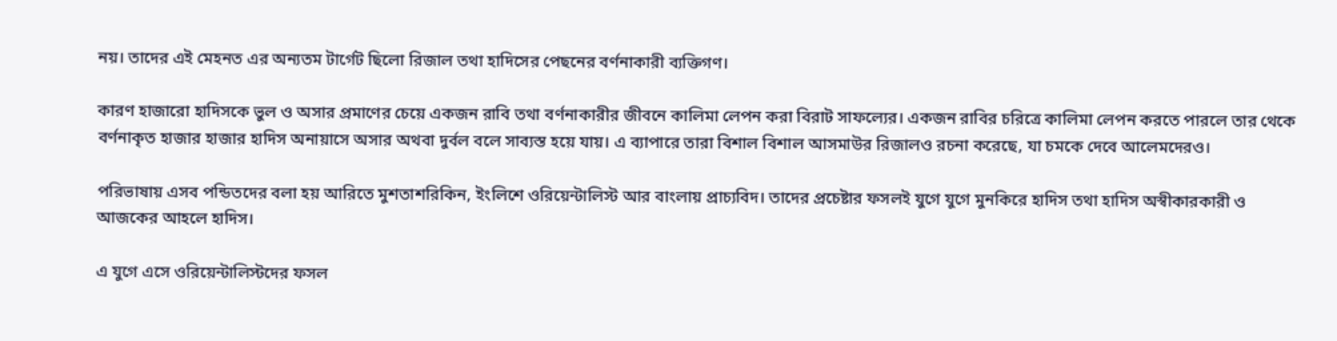নয়। তাদের এই মেহনত এর অন্যতম টার্গেট ছিলো রিজাল তথা হাদিসের পেছনের বর্ণনাকারী ব্যক্তিগণ।

কারণ হাজারো হাদিসকে ভুল ও অসার প্রমাণের চেয়ে একজন রাবি তথা বর্ণনাকারীর জীবনে কালিমা লেপন করা বিরাট সাফল্যের। একজন রাবির চরিত্রে কালিমা লেপন করতে পারলে তার থেকে বর্ণনাকৃত হাজার হাজার হাদিস অনায়াসে অসার অথবা দুর্বল বলে সাব্যস্ত হয়ে যায়। এ ব্যাপারে তারা বিশাল বিশাল আসমাউর রিজালও রচনা করেছে, যা চমকে দেবে আলেমদেরও।

পরিভাষায় এসব পন্ডিতদের বলা হয় আরিতে মুশতাশরিকিন, ইংলিশে ওরিয়েন্টালিস্ট আর বাংলায় প্রাচ্যবিদ। তাদের প্রচেষ্টার ফসলই যুগে যুগে মুনকিরে হাদিস তথা হাদিস অস্বীকারকারী ও আজকের আহলে হাদিস।

এ যুগে এসে ওরিয়েন্টালিস্টদের ফসল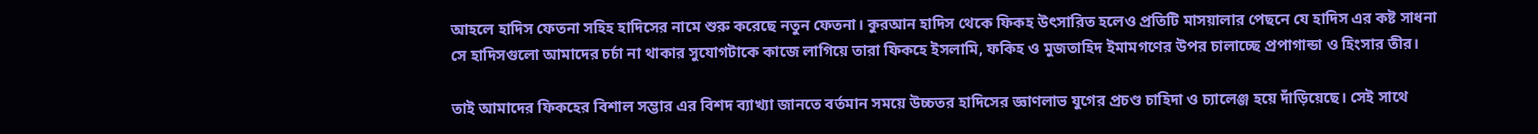আহলে হাদিস ফেতনা সহিহ হাদিসের নামে শুরু করেছে নতুন ফেতনা। কুরআন হাদিস থেকে ফিকহ উৎসারিত হলেও প্রতিটি মাসয়ালার পেছনে যে হাদিস এর কষ্ট সাধনা সে হাদিসগুলো আমাদের চর্চা না থাকার সুযোগটাকে কাজে লাগিয়ে তারা ফিকহে ইসলামি, ফকিহ ও মুজতাহিদ ইমামগণের উপর চালাচ্ছে প্রপাগান্ডা ও হিংসার তীর।

তাই আমাদের ফিকহের বিশাল সম্ভার এর বিশদ ব্যাখ্যা জানতে বর্তমান সময়ে উচ্চতর হাদিসের জ্ঞাণলাভ যুগের প্রচণ্ড চাহিদা ও চ্যালেঞ্জ হয়ে দাঁড়িয়েছে। সেই সাথে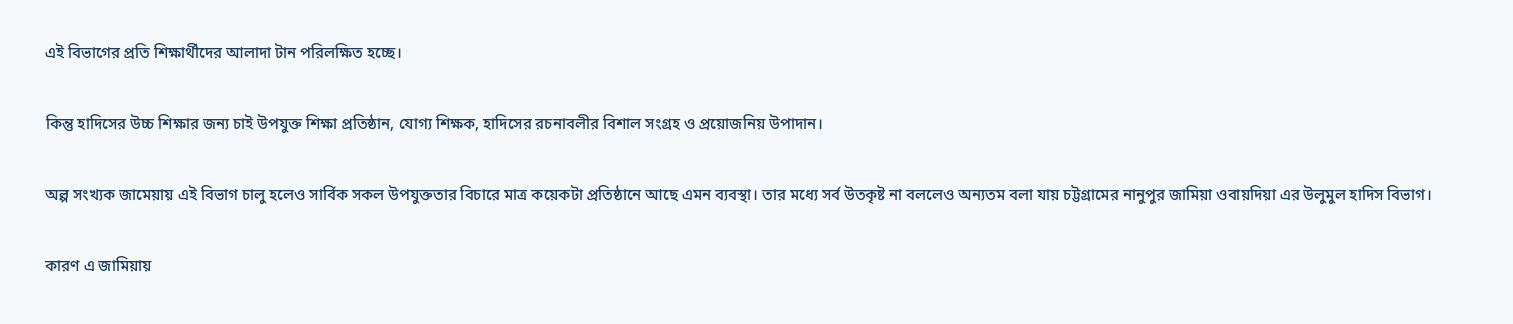এই বিভাগের প্রতি শিক্ষার্থীদের আলাদা টান পরিলক্ষিত হচ্ছে।

কিন্তু হাদিসের উচ্চ শিক্ষার জন্য চাই উপযুক্ত শিক্ষা প্রতিষ্ঠান, যোগ্য শিক্ষক, হাদিসের রচনাবলীর বিশাল সংগ্রহ ও প্রয়োজনিয় উপাদান।

অল্প সংখ্যক জামেয়ায় এই বিভাগ চালু হলেও সার্বিক সকল উপযুক্ততার বিচারে মাত্র কয়েকটা প্রতিষ্ঠানে আছে এমন ব্যবস্থা। তার মধ্যে সর্ব উতকৃষ্ট না বললেও অন্যতম বলা যায় চট্টগ্রামের নানুপুর জামিয়া ওবায়দিয়া এর উলুমুল হাদিস বিভাগ।

কারণ এ জামিয়ায়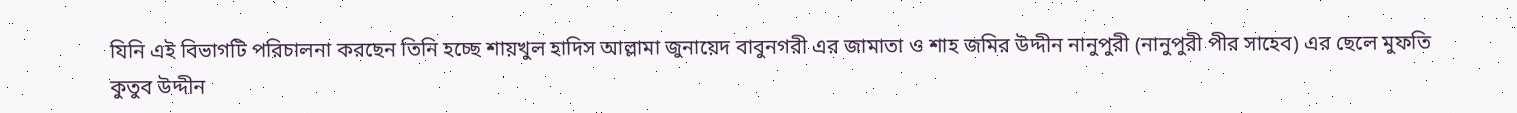যিনি এই বিভাগটি পরিচালনা করছেন তিনি হচ্ছে শায়খুল হাদিস আল্লামা জুনায়েদ বাবুনগরী এর জামাতা ও শাহ জমির উদ্দীন নানুপুরী (নানুপুরী পীর সাহেব) এর ছেলে মুফতি কুতুব উদ্দীন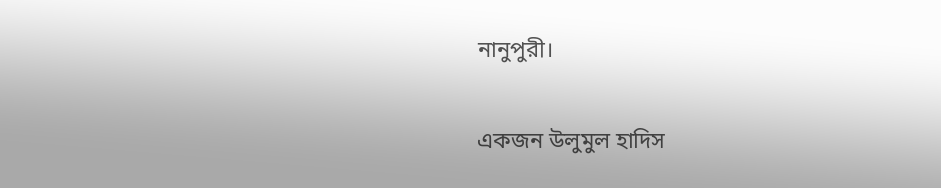নানুপুরী।

একজন উলুমুল হাদিস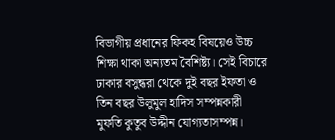বিভাগীয় প্রধানের ফিকহ বিষয়েও উচ্চ শিক্ষা থাকা অন্যতম বৈশিষ্ট্য। সেই বিচারে ঢাকার বসুন্ধরা থেকে দুই বছর ইফতা ও তিন বছর উলুমুল হাদিস সম্পন্নকারী মুফতি কুতুব উদ্দীন যোগ্যতাসম্পন্ন।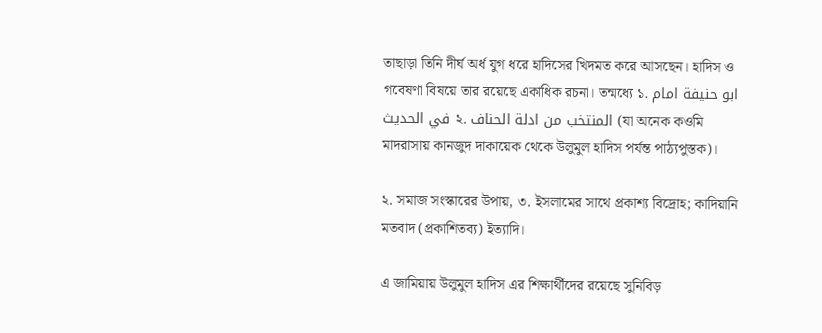তাছাড়া তিনি দীর্ঘ অর্ধ যুগ ধরে হাদিসের খিদমত করে আসছেন। হাদিস ও গবেষণা বিষয়ে তার রয়েছে একাধিক রচনা। তন্মধ্যে ১. ابو حنيفة امام في الحديث ২. المنتخب من ادلة الحناف (যা অনেক কওমি মাদরাসায় কানজুদ দাকায়েক থেকে উলুমুল হাদিস পর্যন্ত পাঠ্যপুস্তক)।

২. সমাজ সংস্কারের উপায়, ৩. ইসলামের সাথে প্রকাশ্য বিদ্রোহ; কাদিয়ানি মতবাদ (প্রকাশিতব্য) ইত্যাদি।

এ জামিয়ায় উলুমুল হাদিস এর শিক্ষার্থীদের রয়েছে সুনিবিড়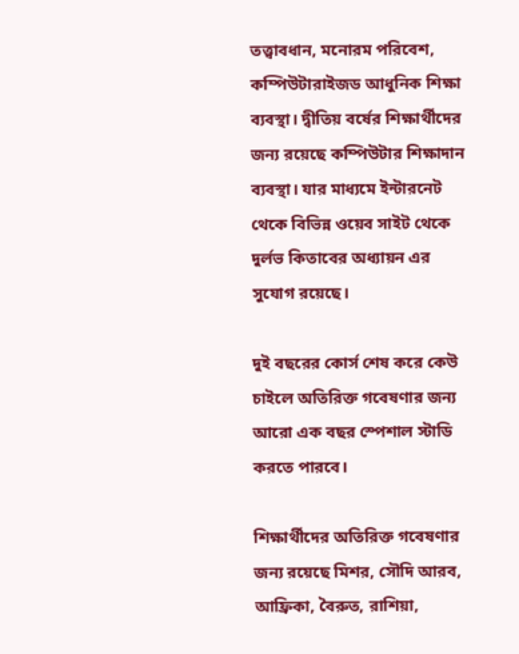তত্ত্বাবধান, মনোরম পরিবেশ, কম্পিউটারাইজড আধুনিক শিক্ষা ব্যবস্থা। দ্বীতিয় বর্ষের শিক্ষার্থীদের জন্য রয়েছে কম্পিউটার শিক্ষাদান ব্যবস্থা। যার মাধ্যমে ইন্টারনেট থেকে বিভিন্ন ওয়েব সাইট থেকে দুর্লভ কিতাবের অধ্যায়ন এর সুযোগ রয়েছে।

দুই বছরের কোর্স শেষ করে কেউ চাইলে অতিরিক্ত গবেষণার জন্য আরো এক বছর স্পেশাল স্টাডি করতে পারবে।

শিক্ষার্থীদের অতিরিক্ত গবেষণার জন্য রয়েছে মিশর, সৌদি আরব, আফ্রিকা, বৈরুত, রাশিয়া,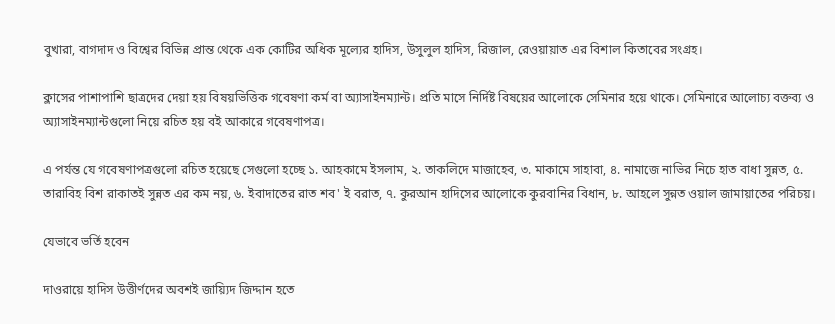বুখারা, বাগদাদ ও বিশ্বের বিভিন্ন প্রান্ত থেকে এক কোটির অধিক মূল্যের হাদিস, উসুলুল হাদিস, রিজাল, রেওয়ায়াত এর বিশাল কিতাবের সংগ্রহ।

ক্লাসের পাশাপাশি ছাত্রদের দেয়া হয় বিষয়ভিত্তিক গবেষণা কর্ম বা অ্যাসাইনম্যান্ট। প্রতি মাসে নির্দিষ্ট বিষয়ের আলোকে সেমিনার হয়ে থাকে। সেমিনারে আলোচ্য বক্তব্য ও অ্যাসাইনম্যান্টগুলো নিয়ে রচিত হয় বই আকারে গবেষণাপত্র।

এ পর্যন্ত যে গবেষণাপত্রগুলো রচিত হয়েছে সেগুলো হচ্ছে ১. আহকামে ইসলাম, ২. তাকলিদে মাজাহেব, ৩. মাকামে সাহাবা, ৪. নামাজে নাভির নিচে হাত বাধা সুন্নত, ৫. তারাবিহ বিশ রাকাতই সুন্নত এর কম নয়, ৬. ইবাদাতের রাত শব' ই বরাত, ৭. কুরআন হাদিসের আলোকে কুরবানির বিধান, ৮. আহলে সুন্নত ওয়াল জামায়াতের পরিচয়।

যেভাবে ভর্তি হবেন

দাওরায়ে হাদিস উত্তীর্ণদের অবশই জায়্যিদ জিদ্দান হতে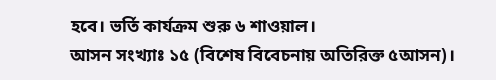হবে। ভর্তি কার্যক্রম শুরু ৬ শাওয়াল।
আসন সংখ্যাঃ ১৫ (বিশেষ বিবেচনায় অতিরিক্ত ৫আসন)।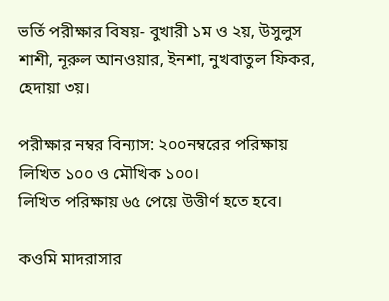ভর্তি পরীক্ষার বিষয়- বুখারী ১ম ও ২য়, উসুলুস শাশী, নূরুল আনওয়ার, ইনশা, নুখবাতুল ফিকর, হেদায়া ৩য়।

পরীক্ষার নম্বর বিন্যাস: ২০০নম্বরের পরিক্ষায় লিখিত ১০০ ও মৌখিক ১০০।
লিখিত পরিক্ষায় ৬৫ পেয়ে উত্তীর্ণ হতে হবে।

কওমি মাদরাসার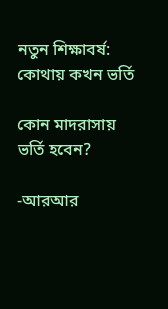নতুন শিক্ষাবর্ষ: কোথায় কখন ভর্তি

কোন মাদরাসায় ভর্তি হবেন?

-আরআর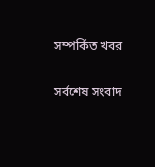সম্পর্কিত খবর

সর্বশেষ সংবাদ